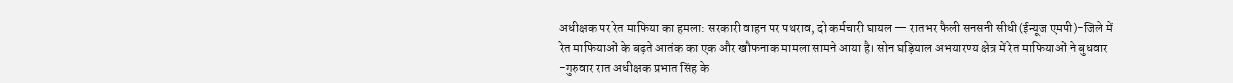अधीक्षक पर रेत माफिया का हमला: सरकारी वाहन पर पथराव, दो कर्मचारी घायल — रातभर फैली सनसनी सीधी(ईन्यूज एमपी)-जिले में रेत माफियाओं के बढ़ते आतंक का एक और खौफनाक मामला सामने आया है। सोन घड़ियाल अभयारण्य क्षेत्र में रेत माफियाओं ने बुधवार -गुरुवार रात अधीक्षक प्रभात सिंह के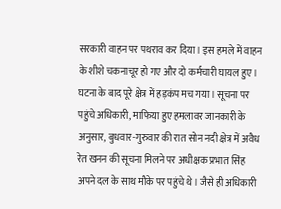सरकारी वाहन पर पथराव कर दिया। इस हमले में वाहन के शीशे चकनाचूर हो गए और दो कर्मचारी घायल हुए। घटना के बाद पूरे क्षेत्र में हड़कंप मच गया। सूचना पर पहुंचे अधिकारी, माफिया हुए हमलावर जानकारी के अनुसार, बुधवार-गुरुवार की रात सोन नदी क्षेत्र में अवैध रेत खनन की सूचना मिलने पर अधीक्षक प्रभात सिंह अपने दल के साथ मौके पर पहुंचे थे। जैसे ही अधिकारी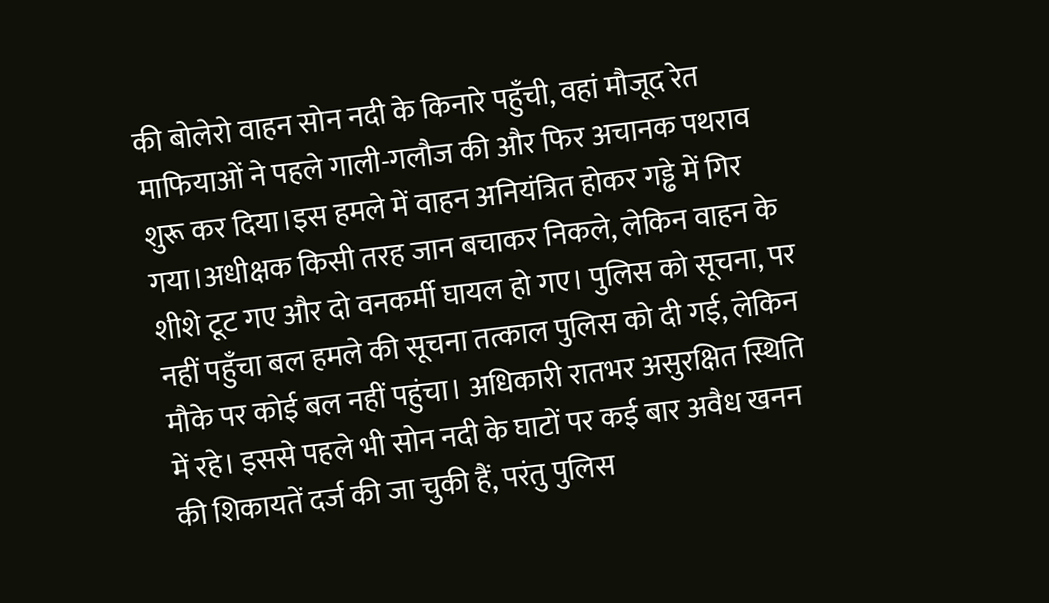की बोलेरो वाहन सोन नदी के किनारे पहुँची, वहां मौजूद रेत माफियाओं ने पहले गाली-गलौज की और फिर अचानक पथराव शुरू कर दिया।इस हमले में वाहन अनियंत्रित होकर गड्ढे में गिर गया।अधीक्षक किसी तरह जान बचाकर निकले, लेकिन वाहन के शीशे टूट गए और दो वनकर्मी घायल हो गए। पुलिस को सूचना, पर नहीं पहुँचा बल हमले की सूचना तत्काल पुलिस को दी गई, लेकिन मौके पर कोई बल नहीं पहुंचा। अधिकारी रातभर असुरक्षित स्थिति में रहे। इससे पहले भी सोन नदी के घाटों पर कई बार अवैध खनन की शिकायतें दर्ज की जा चुकी हैं, परंतु पुलिस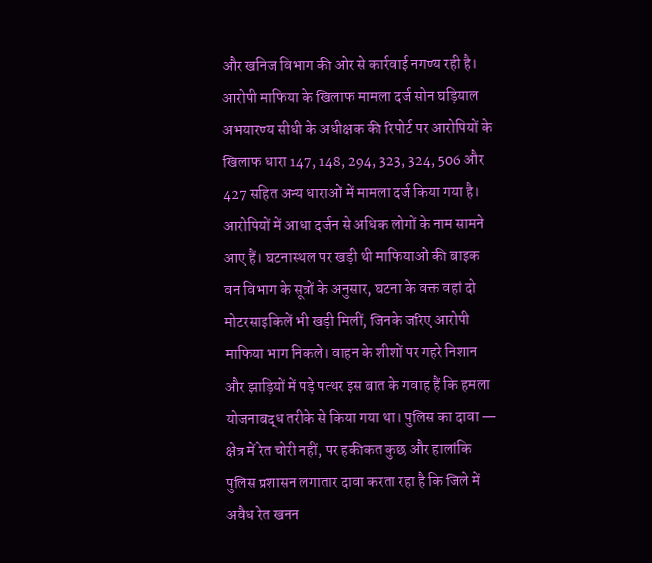और खनिज विभाग की ओर से कार्रवाई नगण्य रही है। आरोपी माफिया के खिलाफ मामला दर्ज सोन घड़ियाल अभयारण्य सीधी के अधीक्षक की रिपोर्ट पर आरोपियों के खिलाफ धारा 147, 148, 294, 323, 324, 506 और 427 सहित अन्य धाराओं में मामला दर्ज किया गया है। आरोपियों में आधा दर्जन से अधिक लोगों के नाम सामने आए हैं। घटनास्थल पर खड़ी थी माफियाओं की बाइक वन विभाग के सूत्रों के अनुसार, घटना के वक्त वहां दो मोटरसाइकिलें भी खड़ी मिलीं, जिनके जरिए आरोपी माफिया भाग निकले। वाहन के शीशों पर गहरे निशान और झाड़ियों में पड़े पत्थर इस बात के गवाह हैं कि हमला योजनाबद्ध तरीके से किया गया था। पुलिस का दावा — क्षेत्र में रेत चोरी नहीं, पर हकीकत कुछ और हालांकि पुलिस प्रशासन लगातार दावा करता रहा है कि जिले में अवैध रेत खनन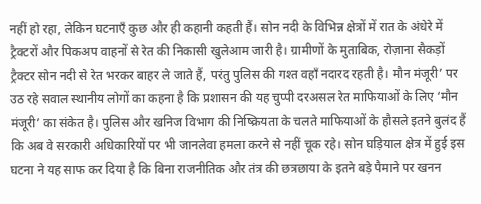नहीं हो रहा, लेकिन घटनाएँ कुछ और ही कहानी कहती हैं। सोन नदी के विभिन्न क्षेत्रों में रात के अंधेरे में ट्रैक्टरों और पिकअप वाहनों से रेत की निकासी खुलेआम जारी है। ग्रामीणों के मुताबिक, रोज़ाना सैकड़ों ट्रैक्टर सोन नदी से रेत भरकर बाहर ले जाते हैं, परंतु पुलिस की गश्त वहाँ नदारद रहती है। मौन मंजूरी’ पर उठ रहे सवाल स्थानीय लोगों का कहना है कि प्रशासन की यह चुप्पी दरअसल रेत माफियाओं के लिए ‘मौन मंजूरी’ का संकेत है। पुलिस और खनिज विभाग की निष्क्रियता के चलते माफियाओं के हौसले इतने बुलंद हैं कि अब वे सरकारी अधिकारियों पर भी जानलेवा हमला करने से नहीं चूक रहे। सोन घड़ियाल क्षेत्र में हुई इस घटना ने यह साफ कर दिया है कि बिना राजनीतिक और तंत्र की छत्रछाया के इतने बड़े पैमाने पर खनन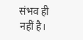संभव ही नहीं है।